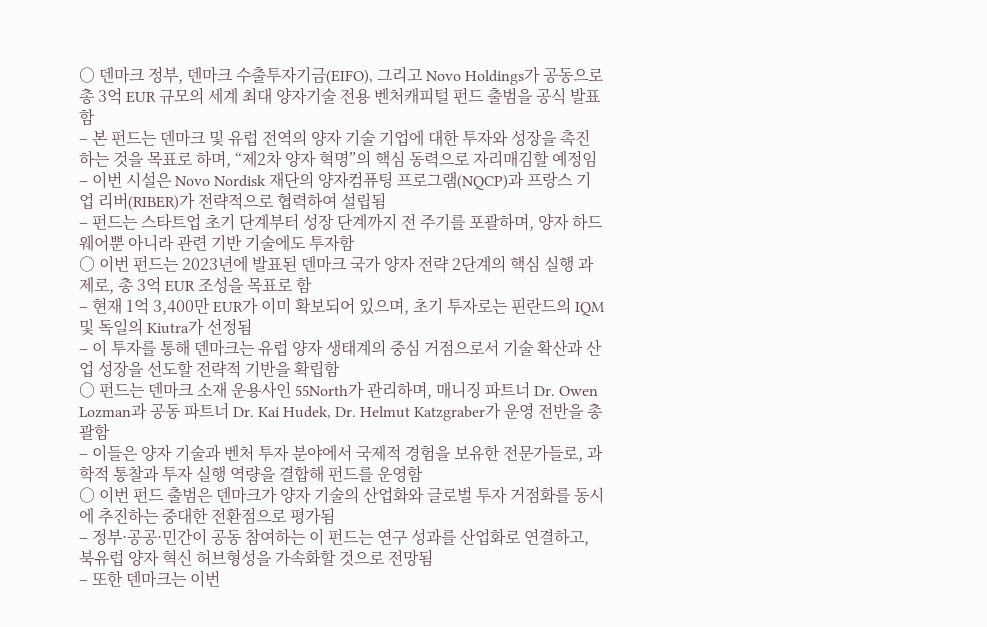○ 덴마크 정부, 덴마크 수출투자기금(EIFO), 그리고 Novo Holdings가 공동으로 총 3억 EUR 규모의 세계 최대 양자기술 전용 벤처캐피털 펀드 출범을 공식 발표함
– 본 펀드는 덴마크 및 유럽 전역의 양자 기술 기업에 대한 투자와 성장을 촉진하는 것을 목표로 하며, “제2차 양자 혁명”의 핵심 동력으로 자리매김할 예정임
– 이번 시설은 Novo Nordisk 재단의 양자컴퓨팅 프로그램(NQCP)과 프랑스 기업 리버(RIBER)가 전략적으로 협력하여 설립됨
– 펀드는 스타트업 초기 단계부터 성장 단계까지 전 주기를 포괄하며, 양자 하드웨어뿐 아니라 관련 기반 기술에도 투자함
○ 이번 펀드는 2023년에 발표된 덴마크 국가 양자 전략 2단계의 핵심 실행 과제로, 총 3억 EUR 조성을 목표로 함
– 현재 1억 3,400만 EUR가 이미 확보되어 있으며, 초기 투자로는 핀란드의 IQM 및 독일의 Kiutra가 선정됨
– 이 투자를 통해 덴마크는 유럽 양자 생태계의 중심 거점으로서 기술 확산과 산업 성장을 선도할 전략적 기반을 확립함
○ 펀드는 덴마크 소재 운용사인 55North가 관리하며, 매니징 파트너 Dr. Owen Lozman과 공동 파트너 Dr. Kai Hudek, Dr. Helmut Katzgraber가 운영 전반을 총괄함
– 이들은 양자 기술과 벤처 투자 분야에서 국제적 경험을 보유한 전문가들로, 과학적 통찰과 투자 실행 역량을 결합해 펀드를 운영함
○ 이번 펀드 출범은 덴마크가 양자 기술의 산업화와 글로벌 투자 거점화를 동시에 추진하는 중대한 전환점으로 평가됨
– 정부·공공·민간이 공동 참여하는 이 펀드는 연구 성과를 산업화로 연결하고, 북유럽 양자 혁신 허브형성을 가속화할 것으로 전망됨
– 또한 덴마크는 이번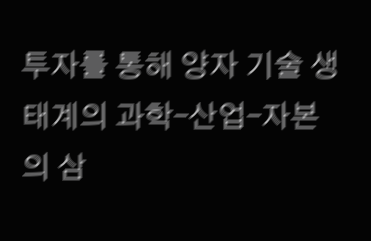투자를 통해 양자 기술 생태계의 과학–산업–자본의 삼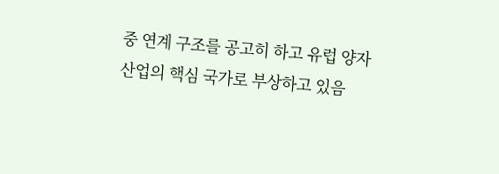중 연계 구조를 공고히 하고 유럽 양자 산업의 핵심 국가로 부상하고 있음